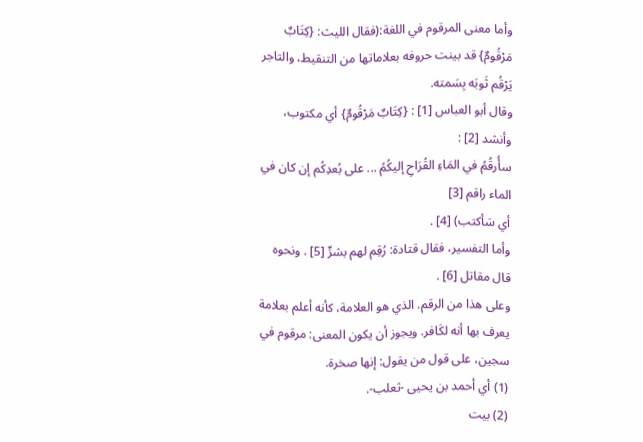وأما معنى المرقوم في اللغة:(فقال الليث: {كِتَابٌ مَرْقُومٌ} قد بينت حروفه بعلاماتها من التنقيط، والتاجر يَرْقُم ثَوبَه بِسَمته.
وقال أبو العباس [1] : {كِتَابٌ مَرْقُومٌ} أي مكتوب، وأنشد [2] :
سأُرقُمُ في المَاءِ القُرَاحِ إليكُمُ ... على بُعدِكُم إن كان في الماء راقم [3]
أي سَأكتب) [4] .
وأما التفسير، فقال قتادة: رُقِم لهم بشرٍّ [5] . ونحوه قال مقاتل [6] .
وعلى هذا من الرقم. الذي هو العلامة، كأنه أعلم بعلامة يعرف بها أنه لكَافر. ويجوز أن يكون المعنى: مرقوم في سجين، على قول من يقول: إنها صخرة.
(1) أي أحمد بن يحيى -ثعلب-.
(2) بيت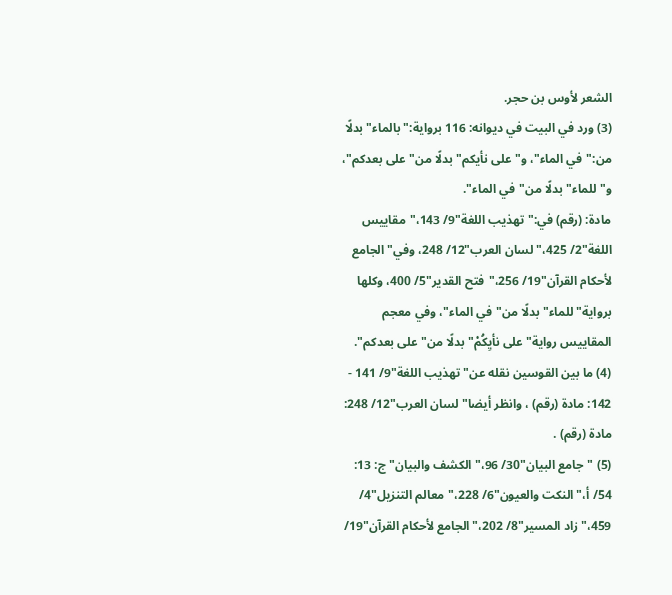الشعر لأوس بن حجر.
(3) ورد في البيت في ديوانه: 116 برواية:"بالماء"بدلًا من:"في الماء"، و"على نأيكم"بدلًا من"على بعدكم"، و"للماء"بدلًا من"في الماء".
مادة: (رقم) في:"تهذيب اللغة"9/ 143،"مقاييس اللغة"2/ 425،"لسان العرب"12/ 248، وفي"الجامع لأحكام القرآن"19/ 256،"فتح القدير"5/ 400، وكلها برواية"للماء"بدلًا من"في الماء"، وفي معجم المقاييس رواية"على نأيِكُمْ"بدلًا من"على بعدكم".
(4) ما بين القوسين نقله عن"تهذيب اللغة"9/ 141 - 142: مادة (رقم) ، وانظر أيضا"لسان العرب"12/ 248: مادة (رقم) .
(5) "جامع البيان"30/ 96،"الكشف والبيان"ج: 13: 54/ أ،"النكت والعيون"6/ 228،"معالم التنزيل"4/ 459،"زاد المسير"8/ 202،"الجامع لأحكام القرآن"19/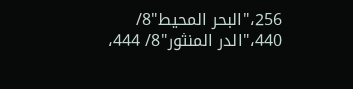256،"البحر المحيط"8/ 440،"الدر المنثور"8/ 444،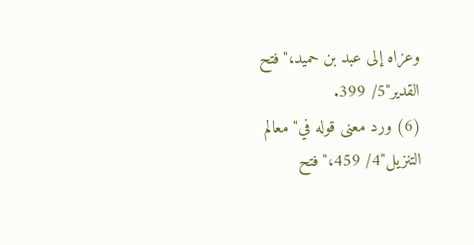وعزاه إلى عبد بن حميد،"فتح القدير"5/ 399.
(6) ورد معنى قوله في"معالم التنزيل"4/ 459،"فتح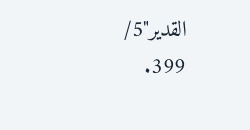القدير"5/ 399.